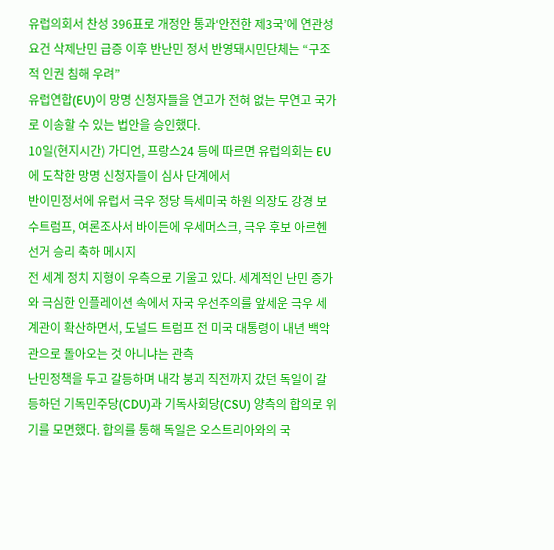유럽의회서 찬성 396표로 개정안 통과‘안전한 제3국’에 연관성 요건 삭제난민 급증 이후 반난민 정서 반영돼시민단체는 “구조적 인권 침해 우려”
유럽연합(EU)이 망명 신청자들을 연고가 전혀 없는 무연고 국가로 이송할 수 있는 법안을 승인했다.
10일(현지시간) 가디언, 프랑스24 등에 따르면 유럽의회는 EU에 도착한 망명 신청자들이 심사 단계에서
반이민정서에 유럽서 극우 정당 득세미국 하원 의장도 강경 보수트럼프, 여론조사서 바이든에 우세머스크, 극우 후보 아르헨 선거 승리 축하 메시지
전 세계 정치 지형이 우측으로 기울고 있다. 세계적인 난민 증가와 극심한 인플레이션 속에서 자국 우선주의를 앞세운 극우 세계관이 확산하면서, 도널드 트럼프 전 미국 대통령이 내년 백악관으로 돌아오는 것 아니냐는 관측
난민정책을 두고 갈등하며 내각 붕괴 직전까지 갔던 독일이 갈등하던 기독민주당(CDU)과 기독사회당(CSU) 양측의 합의로 위기를 모면했다. 합의를 통해 독일은 오스트리아와의 국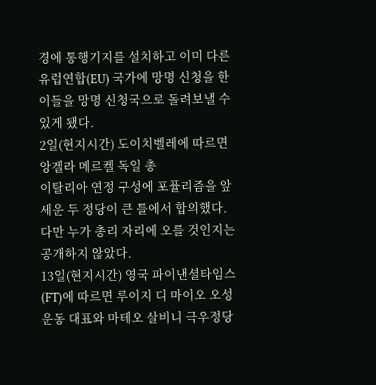경에 통행기지를 설치하고 이미 다른 유럽연합(EU) 국가에 망명 신청을 한 이들을 망명 신청국으로 돌려보낼 수 있게 됐다.
2일(현지시간) 도이치벨레에 따르면 앙겔라 메르켈 독일 총
이탈리아 연정 구성에 포퓰리즘을 앞세운 두 정당이 큰 틀에서 합의했다. 다만 누가 총리 자리에 오를 것인지는 공개하지 않았다.
13일(현지시간) 영국 파이낸셜타임스(FT)에 따르면 루이지 디 마이오 오성운동 대표와 마테오 살비니 극우정당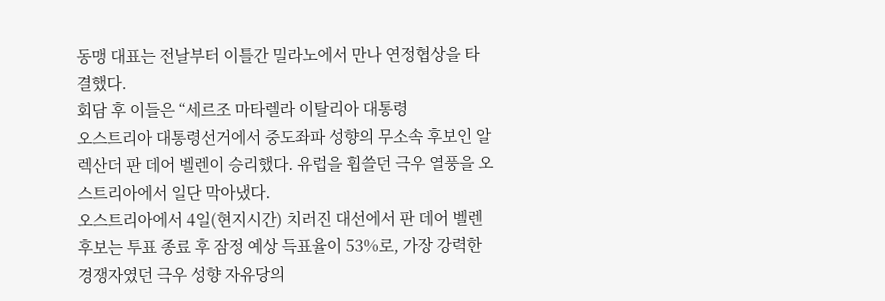동맹 대표는 전날부터 이틀간 밀라노에서 만나 연정협상을 타결했다.
회담 후 이들은 “세르조 마타렐라 이탈리아 대통령
오스트리아 대통령선거에서 중도좌파 성향의 무소속 후보인 알렉산더 판 데어 벨렌이 승리했다. 유럽을 휩쓸던 극우 열풍을 오스트리아에서 일단 막아냈다.
오스트리아에서 4일(현지시간) 치러진 대선에서 판 데어 벨렌 후보는 투표 종료 후 잠정 예상 득표율이 53%로, 가장 강력한 경쟁자였던 극우 성향 자유당의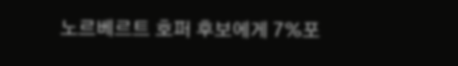노르베르트 호퍼 후보에게 7%포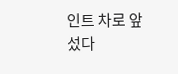인트 차로 앞섰다